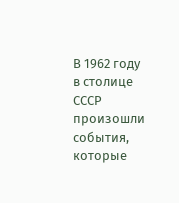В 1962 году в столице СССР произошли события, которые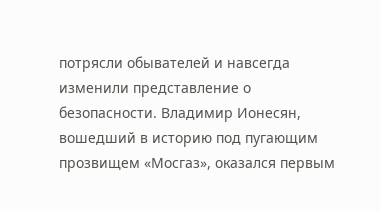потрясли обывателей и навсегда изменили представление о безопасности. Владимир Ионесян, вошедший в историю под пугающим прозвищем «Мосгаз», оказался первым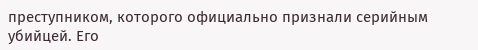преступником, которого официально признали серийным убийцей. Его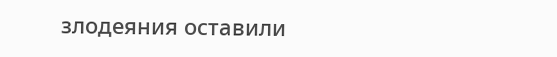злодеяния оставили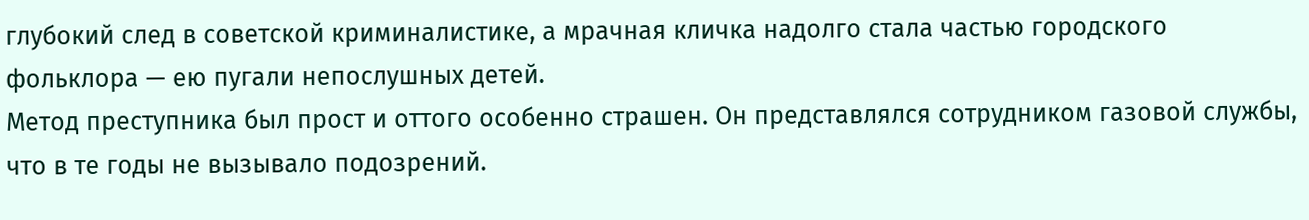глубокий след в советской криминалистике, а мрачная кличка надолго стала частью городского фольклора — ею пугали непослушных детей.
Метод преступника был прост и оттого особенно страшен. Он представлялся сотрудником газовой службы, что в те годы не вызывало подозрений.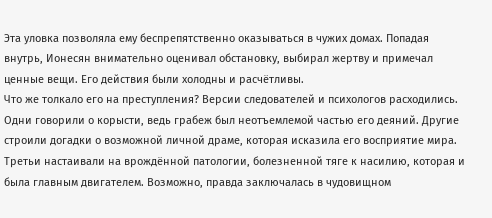Эта уловка позволяла ему беспрепятственно оказываться в чужих домах. Попадая внутрь, Ионесян внимательно оценивал обстановку, выбирал жертву и примечал ценные вещи. Его действия были холодны и расчётливы.
Что же толкало его на преступления? Версии следователей и психологов расходились. Одни говорили о корысти, ведь грабеж был неотъемлемой частью его деяний. Другие строили догадки о возможной личной драме, которая исказила его восприятие мира. Третьи настаивали на врождённой патологии, болезненной тяге к насилию, которая и была главным двигателем. Возможно, правда заключалась в чудовищном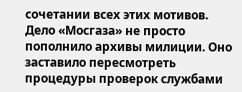сочетании всех этих мотивов.
Дело «Мосгаза» не просто пополнило архивы милиции. Оно заставило пересмотреть процедуры проверок службами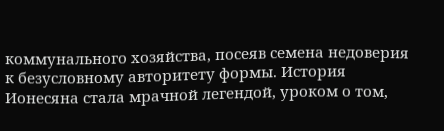коммунального хозяйства, посеяв семена недоверия к безусловному авторитету формы. История Ионесяна стала мрачной легендой, уроком о том,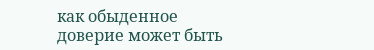как обыденное доверие может быть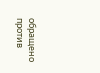обращено против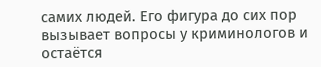самих людей. Его фигура до сих пор вызывает вопросы у криминологов и остаётся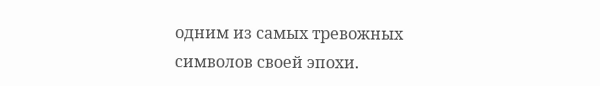одним из самых тревожных символов своей эпохи.